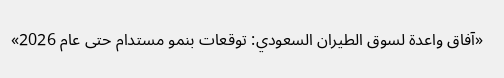«آفاق واعدة لسوق الطيران السعودي: توقعات بنمو مستدام حتى عام 2026»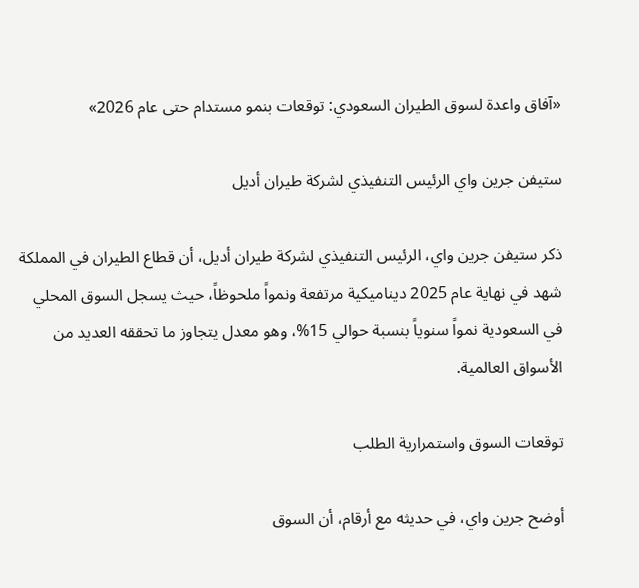«آفاق واعدة لسوق الطيران السعودي: توقعات بنمو مستدام حتى عام 2026»

ستيفن جرين واي الرئيس التنفيذي لشركة طيران أديل

ذكر ستيفن جرين واي، الرئيس التنفيذي لشركة طيران أديل، أن قطاع الطيران في المملكة شهد في نهاية عام 2025 ديناميكية مرتفعة ونمواً ملحوظاً، حيث يسجل السوق المحلي في السعودية نمواً سنوياً بنسبة حوالي 15%، وهو معدل يتجاوز ما تحققه العديد من الأسواق العالمية.

توقعات السوق واستمرارية الطلب

أوضح جرين واي، في حديثه مع أرقام، أن السوق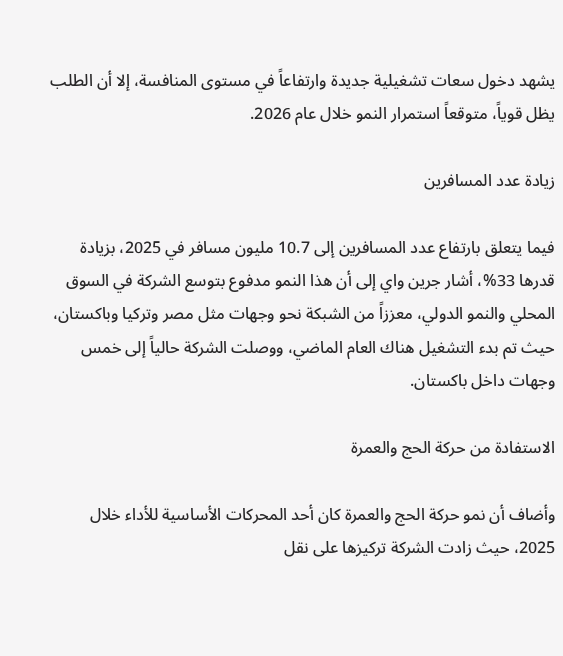يشهد دخول سعات تشغيلية جديدة وارتفاعاً في مستوى المنافسة، إلا أن الطلب يظل قوياً، متوقعاً استمرار النمو خلال عام 2026.

زيادة عدد المسافرين

فيما يتعلق بارتفاع عدد المسافرين إلى 10.7 مليون مسافر في 2025، بزيادة قدرها 33%، أشار جرين واي إلى أن هذا النمو مدفوع بتوسع الشركة في السوق المحلي والنمو الدولي، معززاً من الشبكة نحو وجهات مثل مصر وتركيا وباكستان، حيث تم بدء التشغيل هناك العام الماضي، ووصلت الشركة حالياً إلى خمس وجهات داخل باكستان.

الاستفادة من حركة الحج والعمرة

وأضاف أن نمو حركة الحج والعمرة كان أحد المحركات الأساسية للأداء خلال 2025، حيث زادت الشركة تركيزها على نقل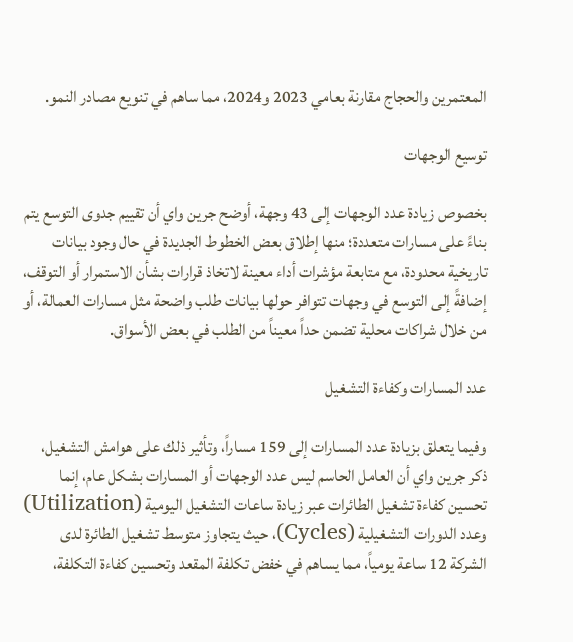المعتمرين والحجاج مقارنة بعامي 2023 و2024، مما ساهم في تنويع مصادر النمو.

توسيع الوجهات

بخصوص زيادة عدد الوجهات إلى 43 وجهة، أوضح جرين واي أن تقييم جدوى التوسع يتم بناءً على مسارات متعددة؛ منها إطلاق بعض الخطوط الجديدة في حال وجود بيانات تاريخية محدودة، مع متابعة مؤشرات أداء معينة لاتخاذ قرارات بشأن الاستمرار أو التوقف، إضافةً إلى التوسع في وجهات تتوافر حولها بيانات طلب واضحة مثل مسارات العمالة، أو من خلال شراكات محلية تضمن حداً معيناً من الطلب في بعض الأسواق.

عدد المسارات وكفاءة التشغيل

وفيما يتعلق بزيادة عدد المسارات إلى 159 مساراً، وتأثير ذلك على هوامش التشغيل، ذكر جرين واي أن العامل الحاسم ليس عدد الوجهات أو المسارات بشكل عام، إنما تحسين كفاءة تشغيل الطائرات عبر زيادة ساعات التشغيل اليومية (Utilization) وعدد الدورات التشغيلية (Cycles)، حيث يتجاوز متوسط تشغيل الطائرة لدى الشركة 12 ساعة يومياً، مما يساهم في خفض تكلفة المقعد وتحسين كفاءة التكلفة،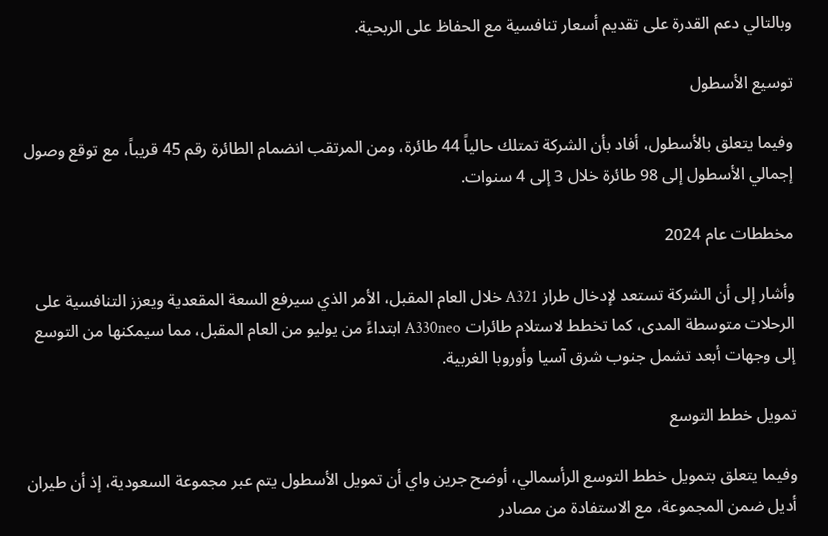وبالتالي دعم القدرة على تقديم أسعار تنافسية مع الحفاظ على الربحية.

توسيع الأسطول

وفيما يتعلق بالأسطول، أفاد بأن الشركة تمتلك حالياً 44 طائرة، ومن المرتقب انضمام الطائرة رقم 45 قريباً، مع توقع وصول إجمالي الأسطول إلى 98 طائرة خلال 3 إلى 4 سنوات.

مخططات عام 2024

وأشار إلى أن الشركة تستعد لإدخال طراز A321 خلال العام المقبل، الأمر الذي سيرفع السعة المقعدية ويعزز التنافسية على الرحلات متوسطة المدى، كما تخطط لاستلام طائرات A330neo ابتداءً من يوليو من العام المقبل، مما سيمكنها من التوسع إلى وجهات أبعد تشمل جنوب شرق آسيا وأوروبا الغربية.

تمويل خطط التوسع

وفيما يتعلق بتمويل خطط التوسع الرأسمالي، أوضح جرين واي أن تمويل الأسطول يتم عبر مجموعة السعودية، إذ أن طيران أديل ضمن المجموعة، مع الاستفادة من مصادر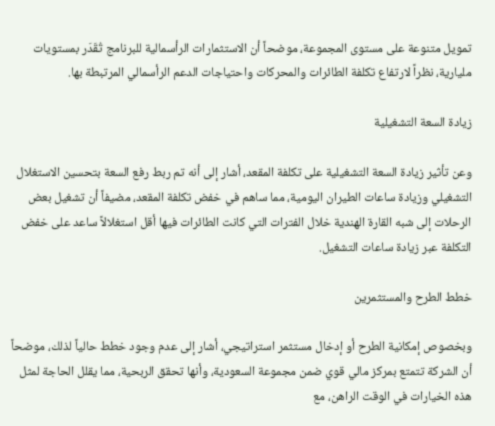تمويل متنوعة على مستوى المجموعة، موضحاً أن الاستثمارات الرأسمالية للبرنامج تُقَدَر بمستويات مليارية، نظراً لارتفاع تكلفة الطائرات والمحركات واحتياجات الدعم الرأسمالي المرتبطة بها.

زيادة السعة التشغيلية

وعن تأثير زيادة السعة التشغيلية على تكلفة المقعد، أشار إلى أنه تم ربط رفع السعة بتحسين الاستغلال التشغيلي وزيادة ساعات الطيران اليومية، مما ساهم في خفض تكلفة المقعد، مضيفاً أن تشغيل بعض الرحلات إلى شبه القارة الهندية خلال الفترات التي كانت الطائرات فيها أقل استغلالاً ساعد على خفض التكلفة عبر زيادة ساعات التشغيل.

خطط الطرح والمستثمرين

وبخصوص إمكانية الطرح أو إدخال مستثمر استراتيجي، أشار إلى عدم وجود خطط حالياً لذلك، موضحاً أن الشركة تتمتع بمركز مالي قوي ضمن مجموعة السعودية، وأنها تحقق الربحية، مما يقلل الحاجة لمثل هذه الخيارات في الوقت الراهن، مع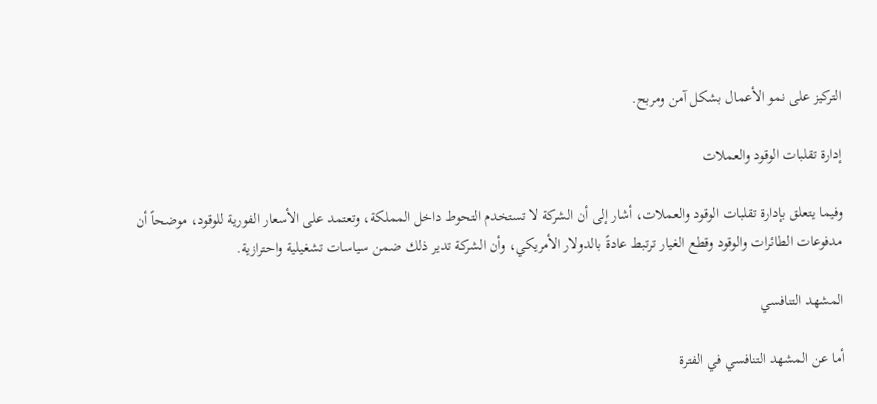التركيز على نمو الأعمال بشكل آمن ومربح.

إدارة تقلبات الوقود والعملات

وفيما يتعلق بإدارة تقلبات الوقود والعملات، أشار إلى أن الشركة لا تستخدم التحوط داخل المملكة، وتعتمد على الأسعار الفورية للوقود، موضحاً أن مدفوعات الطائرات والوقود وقطع الغيار ترتبط عادةً بالدولار الأمريكي، وأن الشركة تدير ذلك ضمن سياسات تشغيلية واحترازية.

المشهد التنافسي

أما عن المشهد التنافسي في الفترة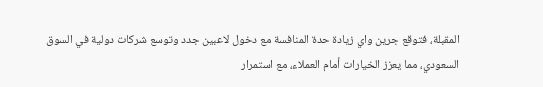المقبلة، فتوقع جرين واي زيادة حدة المنافسة مع دخول لاعبين جدد وتوسع شركات دولية في السوق السعودي، مما يعزز الخيارات أمام العملاء، مع استمرار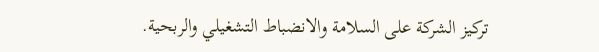تركيز الشركة على السلامة والانضباط التشغيلي والربحية.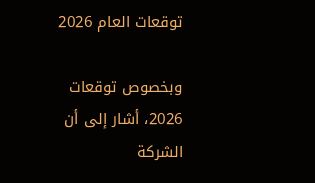توقعات العام 2026

وبخصوص توقعات 2026، أشار إلى أن الشركة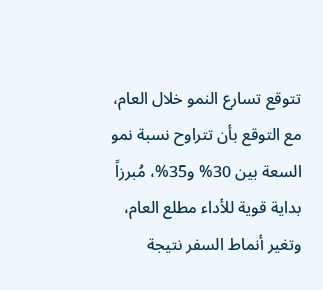تتوقع تسارع النمو خلال العام، مع التوقع بأن تتراوح نسبة نمو السعة بين 30% و35%، مُبرزاً بداية قوية للأداء مطلع العام، وتغير أنماط السفر نتيجة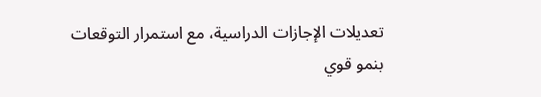تعديلات الإجازات الدراسية، مع استمرار التوقعات بنمو قوي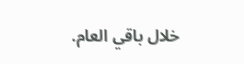خلال باقي العام.